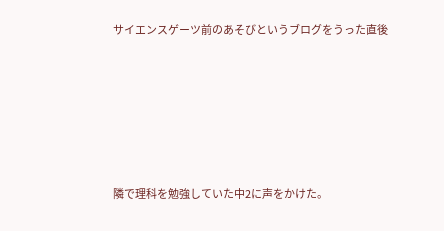サイエンスゲーツ前のあそびというブログをうった直後







隣で理科を勉強していた中2に声をかけた。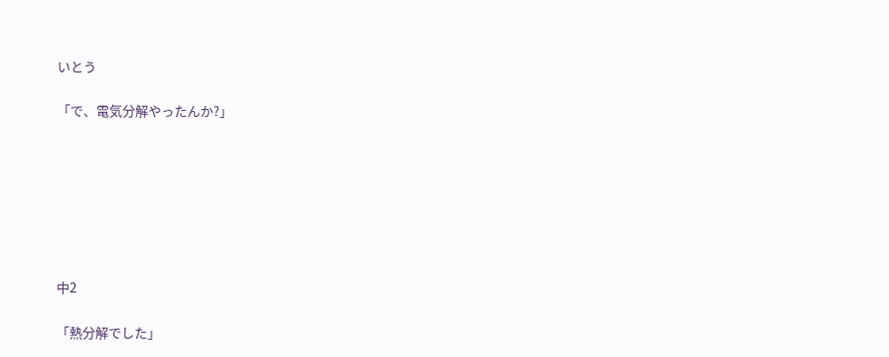いとう

「で、電気分解やったんか?」







中2

「熱分解でした」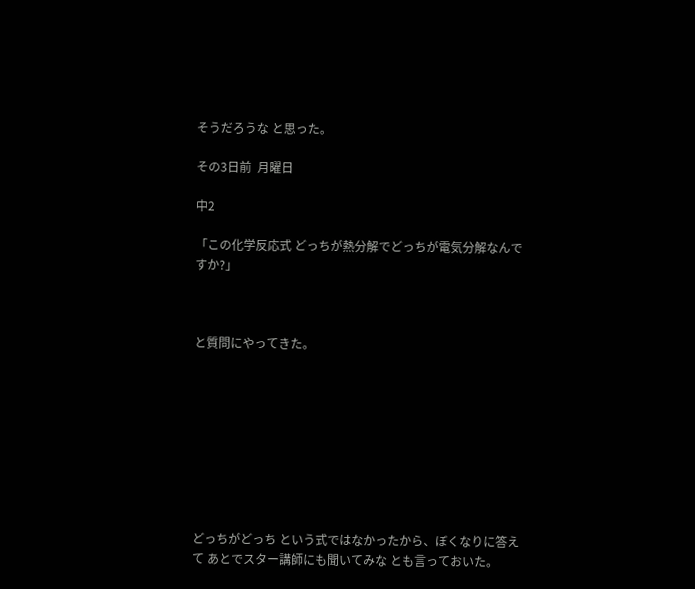そうだろうな と思った。

その3日前  月曜日

中2

「この化学反応式 どっちが熱分解でどっちが電気分解なんですか?」



と質問にやってきた。









どっちがどっち という式ではなかったから、ぼくなりに答えて あとでスター講師にも聞いてみな とも言っておいた。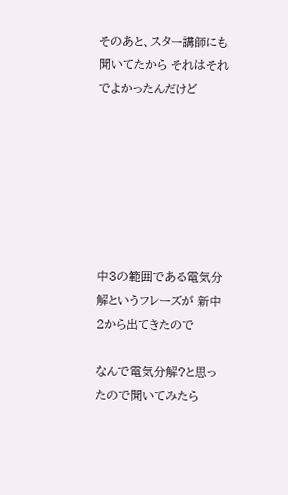そのあと、スター講師にも聞いてたから それはそれでよかったんだけど







中3の範囲である電気分解というフレーズが 新中2から出てきたので

なんで電気分解?と思ったので聞いてみたら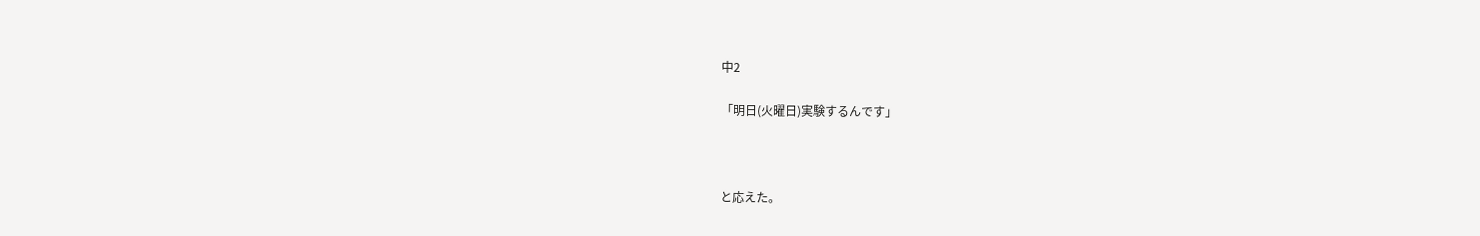中2

「明日(火曜日)実験するんです」



と応えた。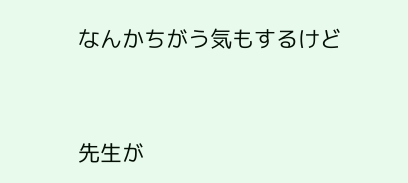なんかちがう気もするけど



先生が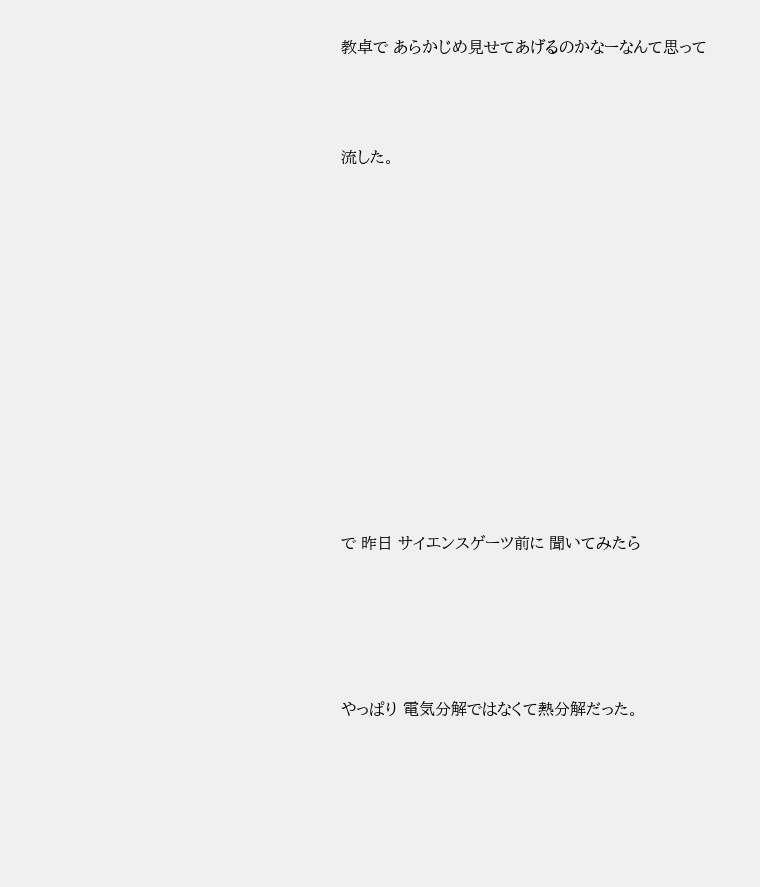教卓で あらかじめ見せてあげるのかなーなんて思って



流した。













で 昨日 サイエンスゲーツ前に 聞いてみたら





やっぱり 電気分解ではなくて熱分解だった。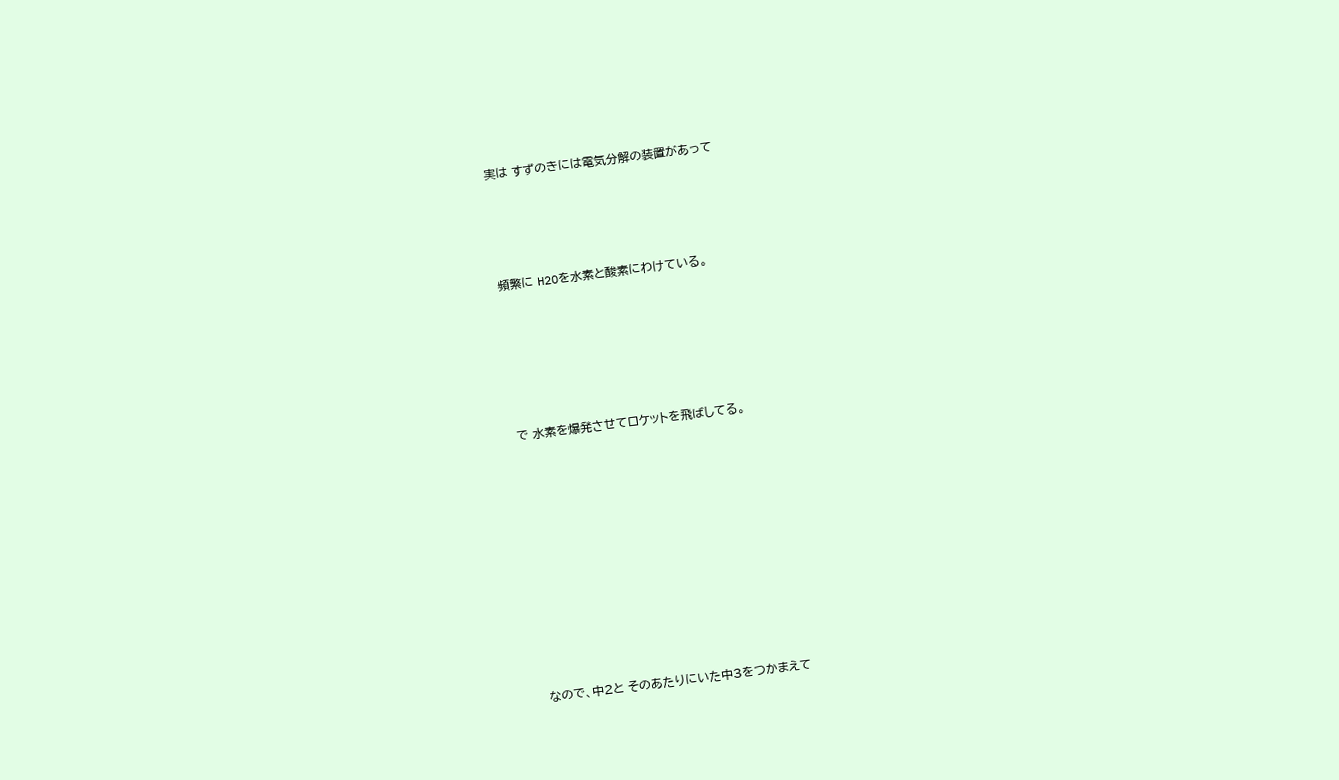実は すずのきには電気分解の装置があって





頻繁に H2Oを水素と酸素にわけている。







で 水素を爆発させてロケットを飛ばしてる。













なので、中2と そのあたりにいた中3をつかまえて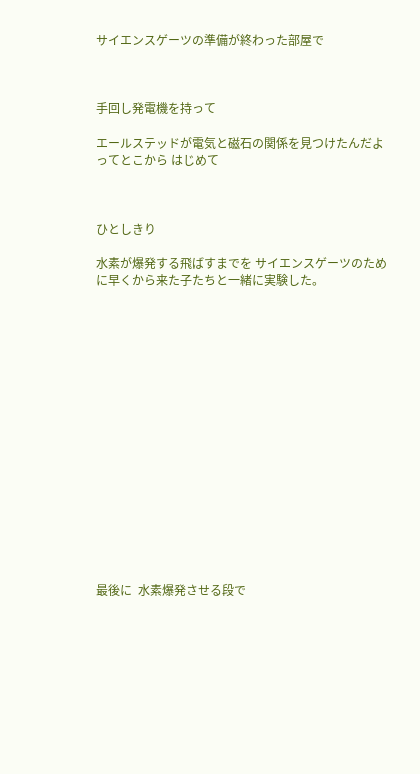サイエンスゲーツの準備が終わった部屋で



手回し発電機を持って

エールステッドが電気と磁石の関係を見つけたんだよ ってとこから はじめて



ひとしきり

水素が爆発する飛ばすまでを サイエンスゲーツのために早くから来た子たちと一緒に実験した。

















最後に  水素爆発させる段で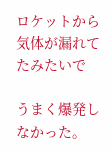ロケットから気体が漏れてたみたいで

うまく爆発しなかった。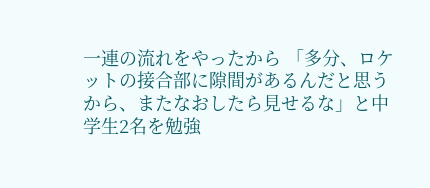一連の流れをやったから 「多分、ロケットの接合部に隙間があるんだと思うから、またなおしたら見せるな」と中学生2名を勉強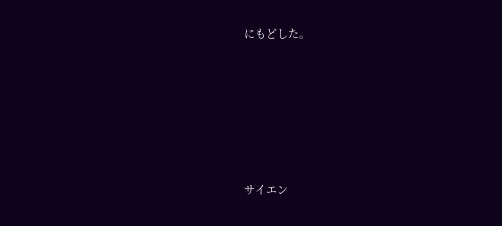にもどした。











サイエン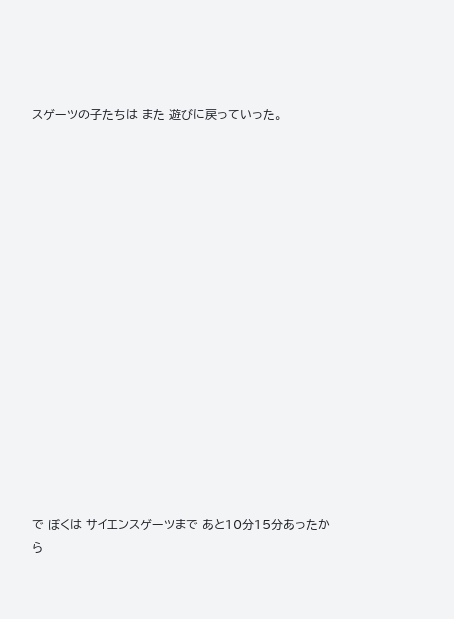スゲーツの子たちは また 遊びに戻っていった。

















で ぼくは サイエンスゲーツまで あと10分15分あったから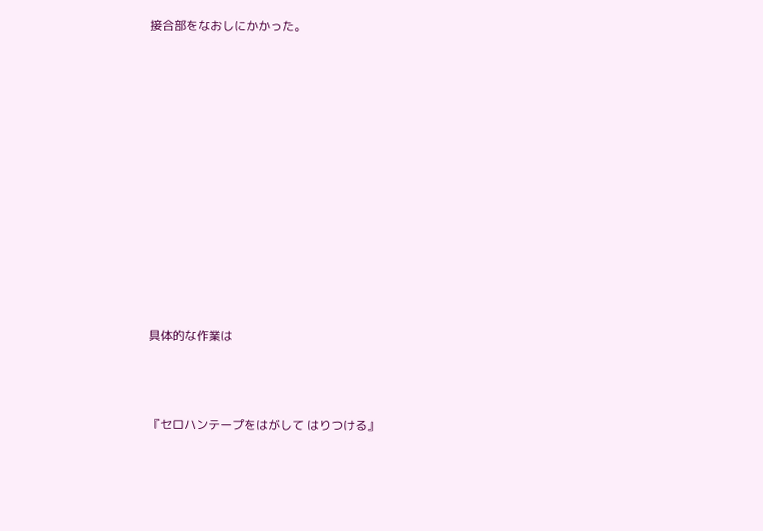接合部をなおしにかかった。













具体的な作業は



『セロハンテープをはがして はりつける』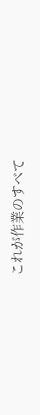これが作業のすべて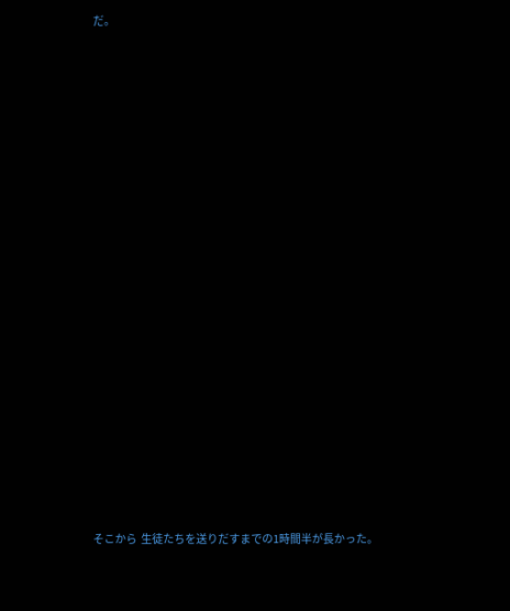だ。























そこから  生徒たちを送りだすまでの1時間半が長かった。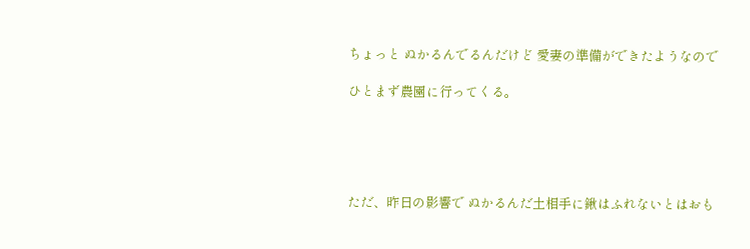ちょっと ぬかるんでるんだけど 愛妻の準備ができたようなので

ひとまず農園に行ってくる。





ただ、昨日の影響で ぬかるんだ土相手に鍬はふれないとはおも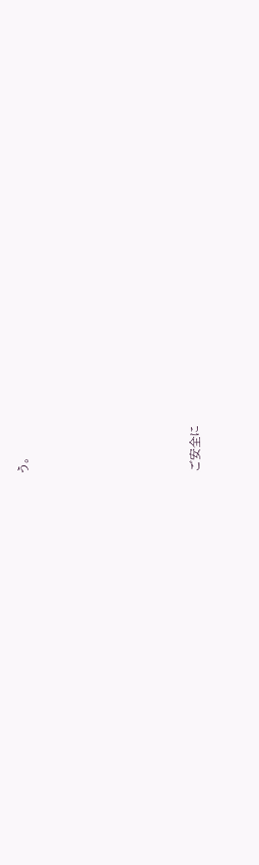う。











ご安全に